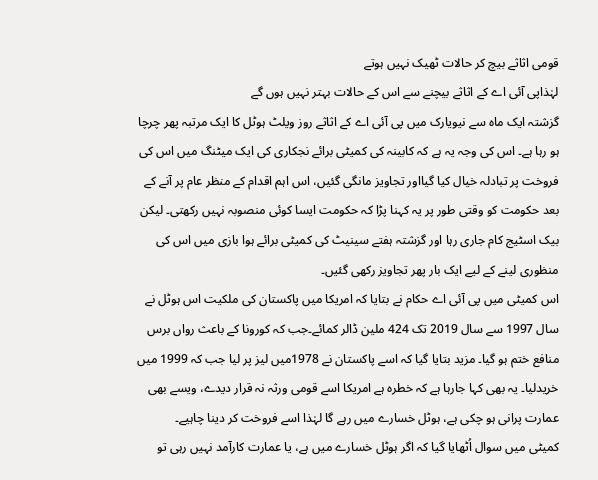قومی اثاثے بیچ کر حالات ٹھیک نہیں ہوتے
لہٰذاپی آئی اے کے اثاثے بیچنے سے اس کے حالات بہتر نہیں ہوں گے
گزشتہ ایک ماہ سے نیویارک میں پی آئی اے کے اثاثے روز ویلٹ ہوٹل کا ایک مرتبہ پھر چرچا ہو رہا ہے۔ اس کی وجہ یہ ہے کہ کابینہ کی کمیٹی برائے نجکاری کی ایک میٹنگ میں اس کی فروخت پر تبادلہ خیال کیا گیااور تجاویز مانگی گئیں، اس اہم اقدام کے منظر عام پر آنے کے بعد حکومت کو وقتی طور پر یہ کہنا پڑا کہ حکومت ایسا کوئی منصوبہ نہیں رکھتی۔ لیکن بیک اسٹیج کام جاری رہا اور گزشتہ ہفتے سینیٹ کی کمیٹی برائے ہوا بازی میں اس کی منظوری لینے کے لیے ایک بار پھر تجاویز رکھی گئیں۔
اس کمیٹی میں پی آئی اے حکام نے بتایا کہ امریکا میں پاکستان کی ملکیت اس ہوٹل نے سال 1997 سے سال 2019 تک 424 ملین ڈالر کمائے۔جب کہ کورونا کے باعث رواں برس منافع ختم ہو گیا۔ مزید بتایا گیا کہ اسے پاکستان نے 1978میں لیز پر لیا جب کہ 1999 میں خریدلیا۔ یہ بھی کہا جارہا ہے کہ خطرہ ہے امریکا اسے قومی ورثہ نہ قرار دیدے، ویسے بھی عمارت پرانی ہو چکی ہے، ہوٹل خسارے میں رہے گا لہٰذا اسے فروخت کر دینا چاہیے۔
کمیٹی میں سوال اُٹھایا گیا کہ اگر ہوٹل خسارے میں ہے، یا عمارت کارآمد نہیں رہی تو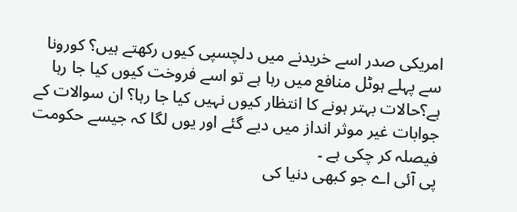امریکی صدر اسے خریدنے میں دلچسپی کیوں رکھتے ہیں؟ کورونا سے پہلے ہوٹل منافع میں رہا ہے تو اسے فروخت کیوں کیا جا رہا ہے؟حالات بہتر ہونے کا انتظار کیوں نہیں کیا جا رہا؟ ان سوالات کے جوابات غیر موثر انداز میں دیے گئے اور یوں لگا کہ جیسے حکومت فیصلہ کر چکی ہے ۔
پی آئی اے جو کبھی دنیا کی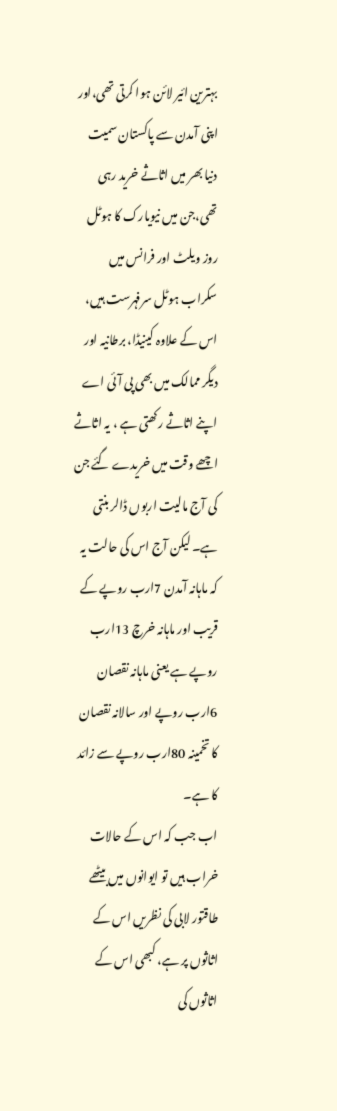بہترین ائیر لائن ہوا کرتی تھی،اور اپنی آمدن سے پاکستان سمیت دنیا بھر میں اثاثے خرید رہی تھی،جن میں نیویارک کا ہوٹل روز ویلٹ اور فرانس میں سکراب ہوٹل سرفہرست ہیں، اس کے علاوہ کینیڈا، برطانیہ اور دیگر ممالک میں بھی پی آئی اے اپنے اثاثے رکھتی ہے ، یہ اثاثے اچھے وقت میں خریدے گئے جن کی آج مالیت اربوں ڈالر بنتی ہے۔ لیکن آج اس کی حالت یہ کہ ماہانہ آمدن 7ارب روپے کے قریب اور ماہانہ خرچ 13ارب روپے ہے یعنی ماہانہ نقصان 6ارب روپے اور سالانہ نقصان کا تخمینہ 80ارب روپے سے زائد کا ہے۔
اب جب کہ اس کے حالات خراب ہیں تو ایوانوں میں بیٹھے طاقتور لابی کی نظریں اس کے اثاثوں پر ہے، کبھی اس کے اثاثوں کی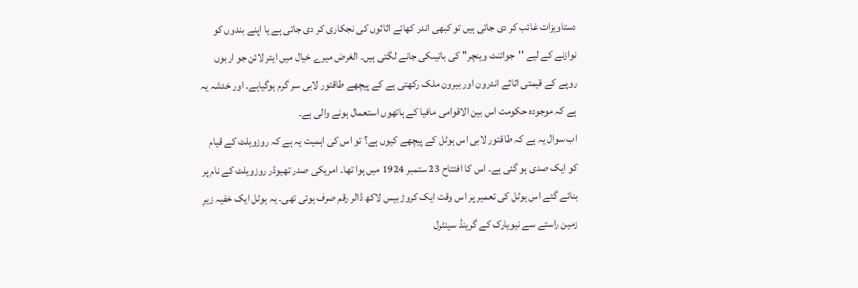دستاویزات غائب کر دی جاتی ہیں تو کبھی اندر کھاتے اثاثوں کی نجکاری کر دی جاتی ہے یا اپنے بندوں کو نوازنے کے لیے ''جوائنٹ وینچر'' کی باتیںکی جانے لگتی ہیں۔ الغرض میرے خیال میں ایئر لائن جو اربوں روپے کے قیمتی اثاثے اندرون اور بیرون ملک رکھتی ہے کے پیچھے طاقتور لابی سر گرم ہوگیاہے۔ اور خدشہ یہ ہے کہ موجودہ حکومت اس بین الاقوامی مافیا کے ہاتھوں استعمال ہونے والی ہے۔
اب سوال یہ ہے کہ طاقتور لابی اس ہوٹل کے پیچھے کیوں ہے؟ تو اس کی اہمیت یہ ہے کہ روزویلٹ کے قیام کو ایک صدی ہو گئی ہے۔ اس کا افتتاح 23 ستمبر 1924 میں ہوا تھا۔ امریکی صدر تھیوڈر روزویلٹ کے نام پر بنائے گئے اس ہوٹل کی تعمیر پر اس وقت ایک کروڑ بیس لاکھ ڈالر رقم صرف ہوئی تھی۔ یہ ہوٹل ایک خفیہ زیرِ زمین راستے سے نیویارک کے گرینڈ سینٹرل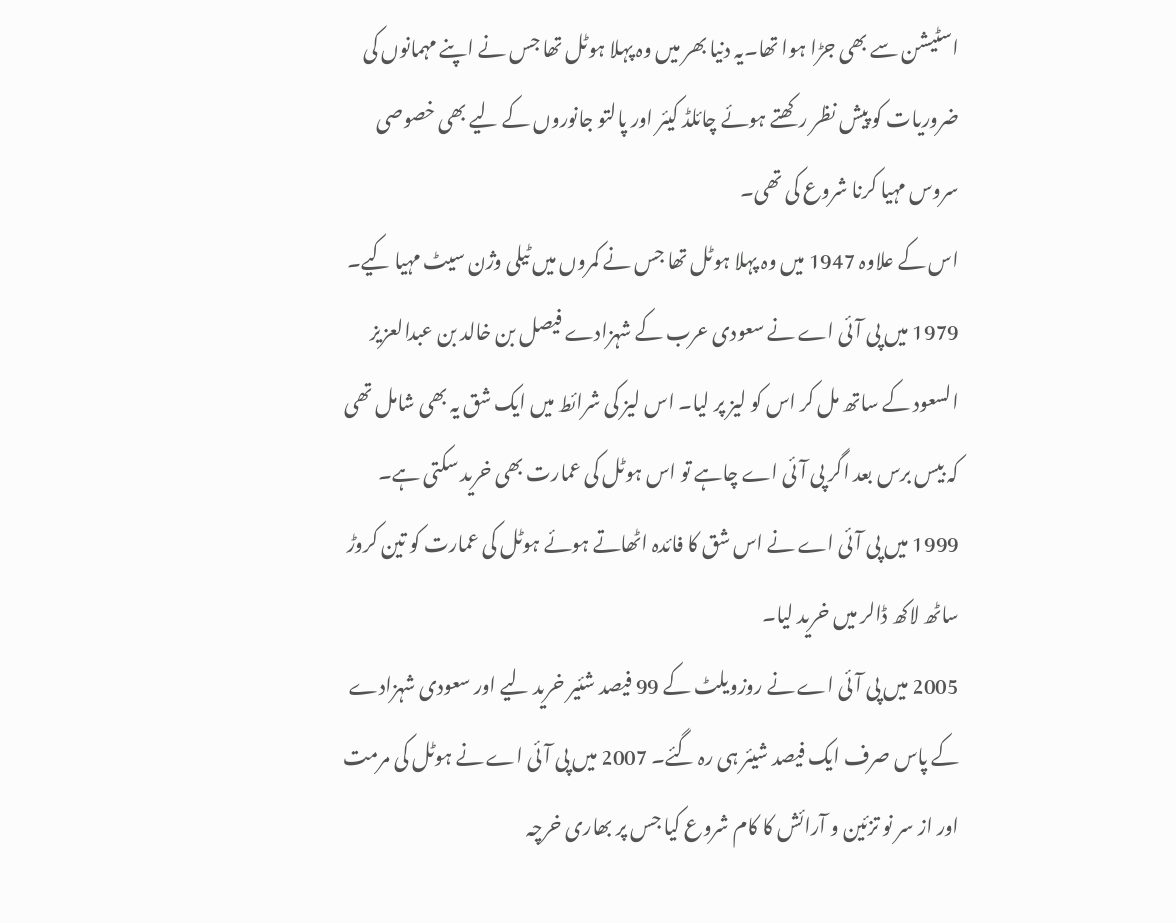اسٹیشن سے بھی جڑا ہوا تھا۔یہ دنیا بھر میں وہ پہلا ہوٹل تھا جس نے اپنے مہمانوں کی ضروریات کو پیش نظر رکھتے ہوئے چائلڈ کیئر اور پالتو جانوروں کے لیے بھی خصوصی سروس مہیا کرنا شروع کی تھی۔
اس کے علاوہ 1947 میں وہ پہلا ہوٹل تھا جس نے کمروں میں ٹیلی وژن سیٹ مہیا کیے۔ 1979 میں پی آئی اے نے سعودی عرب کے شہزادے فیصل بن خالد بن عبدالعزیز السعود کے ساتھ مل کر اس کو لیز پر لیا۔ اس لیز کی شرائط میں ایک شق یہ بھی شامل تھی کہ بیس برس بعد اگر پی آئی اے چاہے تو اس ہوٹل کی عمارت بھی خرید سکتی ہے۔ 1999 میں پی آئی اے نے اس شق کا فائدہ اٹھاتے ہوئے ہوٹل کی عمارت کو تین کروڑ ساٹھ لاکھ ڈالر میں خرید لیا۔
2005 میں پی آئی اے نے روزویلٹ کے 99 فیصد شئیر خرید لیے اور سعودی شہزادے کے پاس صرف ایک فیصد شیئر ہی رہ گئے۔ 2007 میں پی آئی اے نے ہوٹل کی مرمت اور از سر نو تزئین و آرائش کا کام شروع کیا جس پر بھاری خرچہ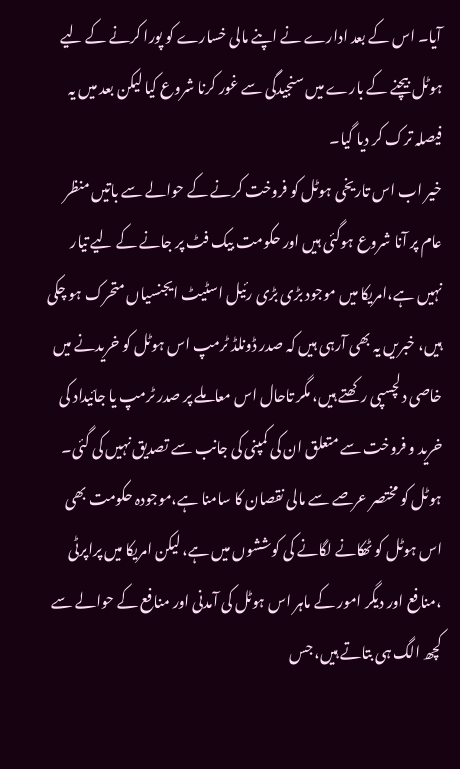آیا۔ اس کے بعد ادارے نے اپنے مالی خسارے کو پورا کرنے کے لیے ہوٹل بیچنے کے بارے میں سنجیدگی سے غور کرنا شروع کیا لیکن بعد میں یہ فیصلہ ترک کر دیا گیا۔
خیر اب اس تاریخی ہوٹل کو فروخت کرنے کے حوالے سے باتیں منظر عام پر آنا شروع ہوگئی ہیں اور حکومت بیک فٹ پر جانے کے لیے تیار نہیں ہے،امریکا میں موجود بڑی بڑی رئیل اسٹیٹ ایجنسیاں متحرک ہو چکی ہیں، خبریں یہ بھی آرہی ہیں کہ صدر ڈونلڈ ٹرمپ اس ہوٹل کو خریدنے میں خاصی دلچسپی رکھتے ہیں، مگر تاحال اس معاملے پر صدر ٹرمپ یا جائیداد کی خرید و فروخت سے متعلق ان کی کمپنی کی جانب سے تصدیق نہیں کی گئی۔
ہوٹل کو مختصر عرصے سے مالی نقصان کا سامنا ہے،موجودہ حکومت بھی اس ہوٹل کو ٹھکانے لگانے کی کوششوں میں ہے، لیکن امریکا میں پراپرٹی ،منافع اور دیگر امور کے ماہر اس ہوٹل کی آمدنی اور منافع کے حوالے سے کچھ الگ ہی بتاتے ہیں، جس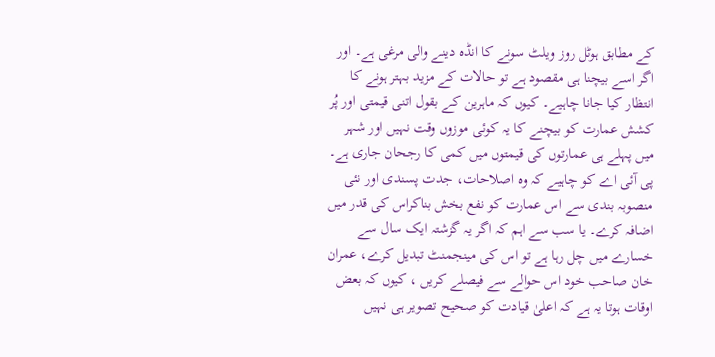کے مطابق ہوٹل روز ویلٹ سونے کا انڈہ دینے والی مرغی ہے۔ اور اگر اسے بیچنا ہی مقصود ہے تو حالات کے مزید بہتر ہونے کا انتظار کیا جانا چاہیے۔ کیوں کہ ماہرین کے بقول اتنی قیمتی اور پُر کشش عمارت کو بیچنے کا یہ کوئی موزوں وقت نہیں اور شہر میں پہلے ہی عمارتوں کی قیمتوں میں کمی کا رجحان جاری ہے۔
پی آئی اے کو چاہیے کہ وہ اصلاحات، جدت پسندی اور نئی منصوبہ بندی سے اس عمارت کو نفع بخش بناکراس کی قدر میں اضافہ کرے۔ یا سب سے اہم کہ اگر یہ گزشتہ ایک سال سے خسارے میں چل رہا ہے تو اس کی مینجمنٹ تبدیل کرے، عمران خان صاحب خود اس حوالے سے فیصلے کریں ، کیوں کہ بعض اوقات ہوتا یہ ہے کہ اعلیٰ قیادت کو صحیح تصویر ہی نہیں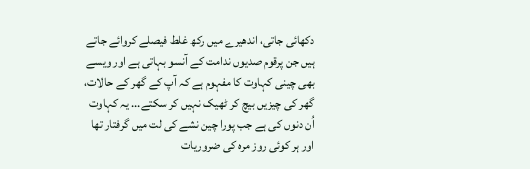دکھائی جاتی، اندھیرے میں رکھ غلط فیصلے کروائے جاتے ہیں جن پرقوم صدیوں ندامت کے آنسو بہاتی ہے اور ویسے بھی چینی کہاوت کا مفہوم ہے کہ آپ کے گھر کے حالات، گھر کی چیزیں بیچ کر ٹھیک نہیں کر سکتے... یہ کہاوت اُن دنوں کی ہے جب پورا چین نشے کی لت میں گرفتار تھا اور ہر کوئی روز مرہ کی ضروریات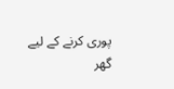پوری کرنے کے لیے گھر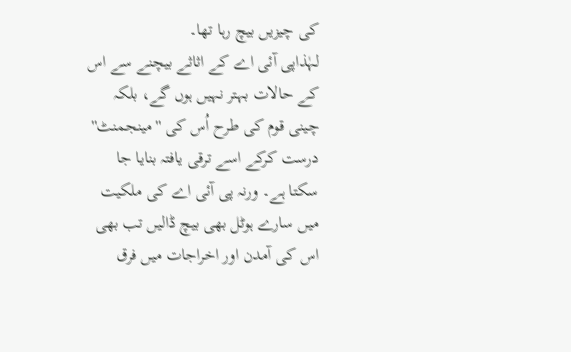کی چیزیں بیچ رہا تھا۔
لہٰذاپی آئی اے کے اثاثے بیچنے سے اس کے حالات بہتر نہیں ہوں گے، بلکہ چینی قوم کی طرح اُس کی ''مینجمنٹ'' درست کرکے اسے ترقی یافتہ بنایا جا سکتا ہے۔ ورنہ پی آئی اے کی ملکیت میں سارے ہوٹل بھی بیچ ڈالیں تب بھی اس کی آمدن اور اخراجات میں فرق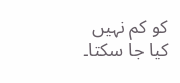کو کم نہیں کیا جا سکتا۔